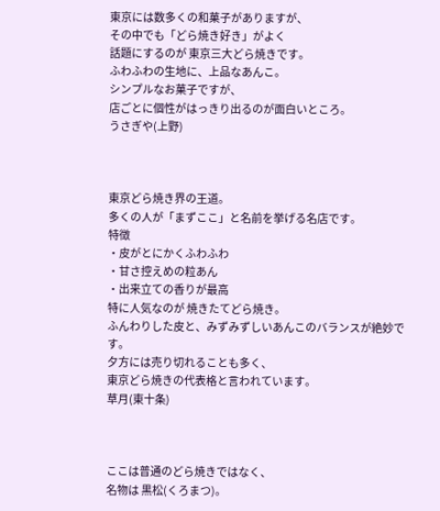東京には数多くの和菓子がありますが、
その中でも「どら焼き好き」がよく
話題にするのが 東京三大どら焼きです。
ふわふわの生地に、上品なあんこ。
シンプルなお菓子ですが、
店ごとに個性がはっきり出るのが面白いところ。
うさぎや(上野)



東京どら焼き界の王道。
多くの人が「まずここ」と名前を挙げる名店です。
特徴
・皮がとにかくふわふわ
・甘さ控えめの粒あん
・出来立ての香りが最高
特に人気なのが 焼きたてどら焼き。
ふんわりした皮と、みずみずしいあんこのバランスが絶妙です。
夕方には売り切れることも多く、
東京どら焼きの代表格と言われています。
草月(東十条)



ここは普通のどら焼きではなく、
名物は 黒松(くろまつ)。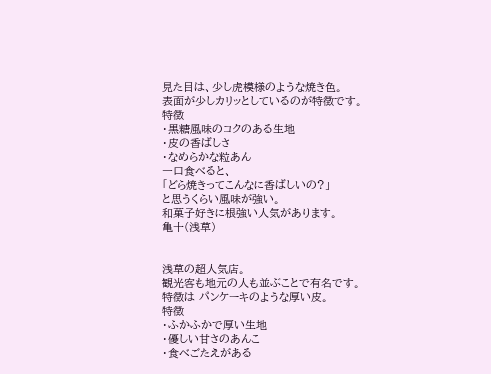見た目は、少し虎模様のような焼き色。
表面が少しカリッとしているのが特徴です。
特徴
・黒糖風味のコクのある生地
・皮の香ばしさ
・なめらかな粒あん
一口食べると、
「どら焼きってこんなに香ばしいの?」
と思うくらい風味が強い。
和菓子好きに根強い人気があります。
亀十(浅草)


浅草の超人気店。
観光客も地元の人も並ぶことで有名です。
特徴は パンケーキのような厚い皮。
特徴
・ふかふかで厚い生地
・優しい甘さのあんこ
・食べごたえがある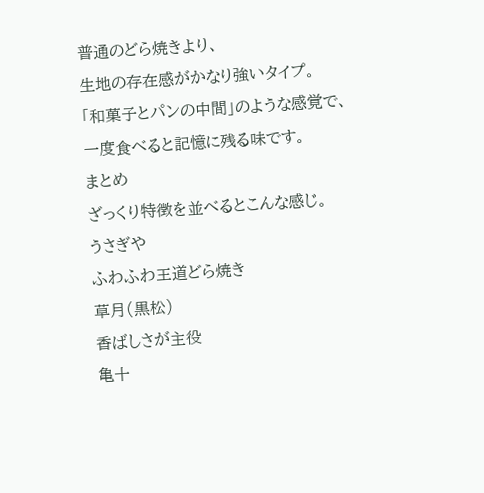普通のどら焼きより、
生地の存在感がかなり強いタイプ。
「和菓子とパンの中間」のような感覚で、
一度食べると記憶に残る味です。
まとめ
ざっくり特徴を並べるとこんな感じ。
うさぎや
ふわふわ王道どら焼き
草月(黒松)
香ばしさが主役
亀十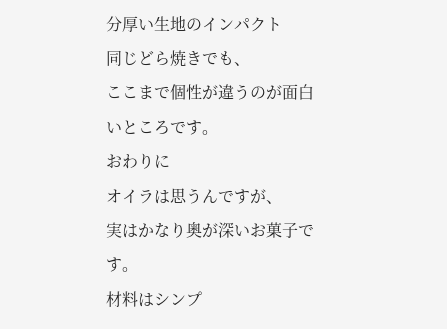分厚い生地のインパクト
同じどら焼きでも、
ここまで個性が違うのが面白いところです。
おわりに
オイラは思うんですが、
実はかなり奥が深いお菓子です。
材料はシンプ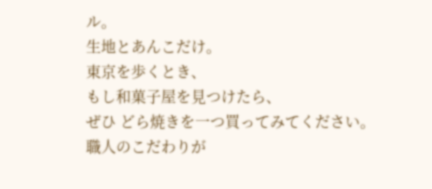ル。
生地とあんこだけ。
東京を歩くとき、
もし和菓子屋を見つけたら、
ぜひ どら焼きを一つ買ってみてください。
職人のこだわりが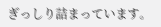ぎっしり詰まっています。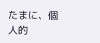たまに、個人的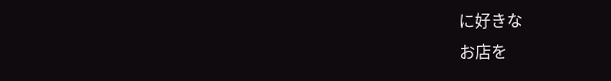に好きな
お店を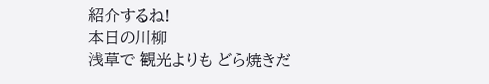紹介するね!
本日の川柳
浅草で 観光よりも どら焼きだ